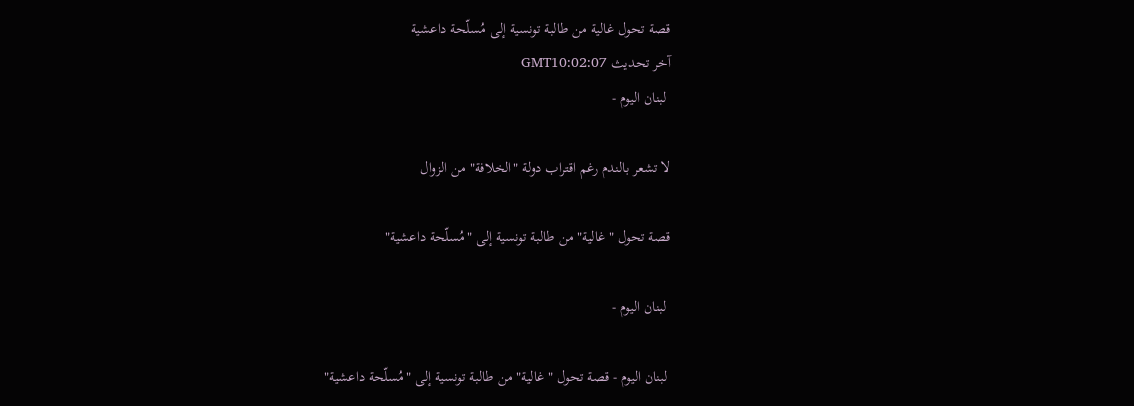قصة تحول غالية من طالبة تونسية إلى مُسلّحة داعشية
آخر تحديث GMT10:02:07
 لبنان اليوم -

لا تشعر بالندم رغم اقتراب دولة "الخلافة" من الزوال

قصة تحول "غالية" من طالبة تونسية إلى "مُسلّحة داعشية"

 لبنان اليوم -

 لبنان اليوم - قصة تحول "غالية" من طالبة تونسية إلى "مُسلّحة داعشية"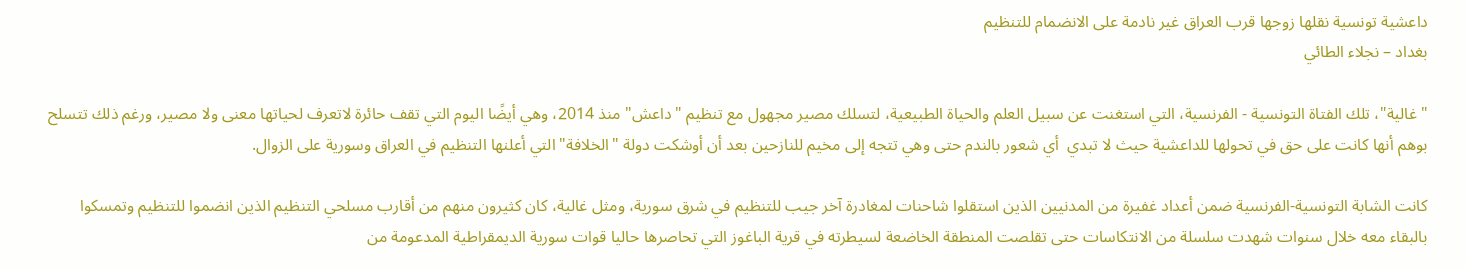داعشية تونسية نقلها زوجها قرب العراق غير نادمة على الانضمام للتنظيم
بغداد – نجلاء الطائي

"غالية"، تلك الفتاة التونسية - الفرنسية، التي استغنت عن سبيل العلم والحياة الطبيعية، لتسلك مصير مجهول مع تنظيم "داعش" منذ 2014، وهي أيضًا اليوم التي تقف حائرة لاتعرف لحياتها معنى ولا مصير، ورغم ذلك تتسلح بوهم أنها كانت على حق في تحولها للداعشية حيث لا تبدي  أي شعور بالندم حتى وهي تتجه إلى مخيم للنازحين بعد أن أوشكت دولة "الخلافة" التي أعلنها التنظيم في العراق وسورية على الزوال.

كانت الشابة التونسية-الفرنسية ضمن أعداد غفيرة من المدنيين الذين استقلوا شاحنات لمغادرة آخر جيب للتنظيم في شرق سورية، ومثل غالية، كان كثيرون منهم من أقارب مسلحي التنظيم الذين انضموا للتنظيم وتمسكوا بالبقاء معه خلال سنوات شهدت سلسلة من الانتكاسات حتى تقلصت المنطقة الخاضعة لسيطرته في قرية الباغوز التي تحاصرها حاليا قوات سورية الديمقراطية المدعومة من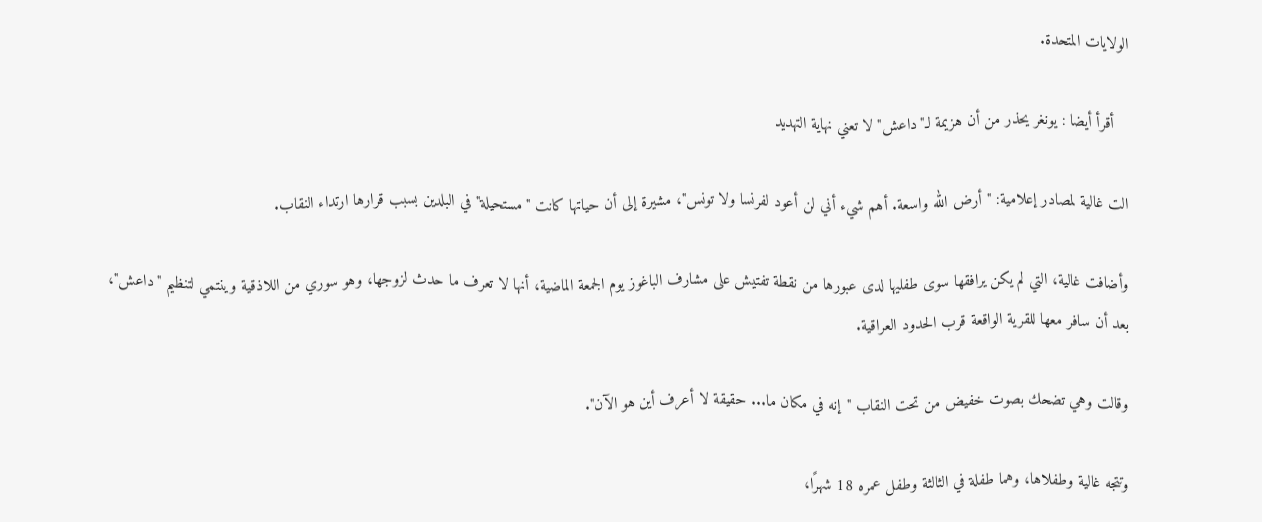الولايات المتحدة.

   أقرأ أيضا : يونغر يحذر من أن هزيمة لـ"داعش" لا تعني نهاية التهديد

الت غالية لمصادر إعلامية: "أرض الله واسعة. أهم شيء أني لن أعود لفرنسا ولا تونس"، مشيرة إلى أن حياتها كانت "مستحيلة" في البلدين بسبب قرارها ارتداء النقاب.

وأضافت غالية، التي لم يكن يرافقها سوى طفليها لدى عبورها من نقطة تفتيش على مشارف الباغوز يوم الجمعة الماضية، أنها لا تعرف ما حدث لزوجها، وهو سوري من اللاذقية وينتمي لتنظيم "داعش"، بعد أن سافر معها للقرية الواقعة قرب الحدود العراقية.

وقالت وهي تضحك بصوت خفيض من تحت النقاب "إنه في مكان ما... حقيقة لا أعرف أين هو الآن".

وتتجه غالية وطفلاها، وهما طفلة في الثالثة وطفل عمره 18 شهرًا،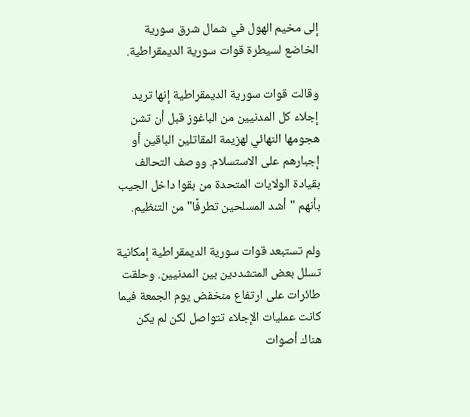إلى مخيم الهول في شمال شرق سورية الخاضع لسيطرة قوات سورية الديمقراطية.

وقالت قوات سورية الديمقراطية إنها تريد إجلاء كل المدنيين من الباغوز قبل أن تشن هجومها النهائي لهزيمة المقاتلين الباقين أو إجبارهم على الاستسلام. ووصف التحالف بقيادة الولايات المتحدة من بقوا داخل الجيب بأنهم "أشد المسلحين تطرفًا" من التنظيم.

ولم تستبعد قوات سورية الديمقراطية إمكانية تسلل بعض المتشددين بين المدنيين. وحلقت طائرات على ارتفاع منخفض يوم الجمعة فيما كانت عمليات الإجلاء تتواصل لكن لم يكن هناك أصوات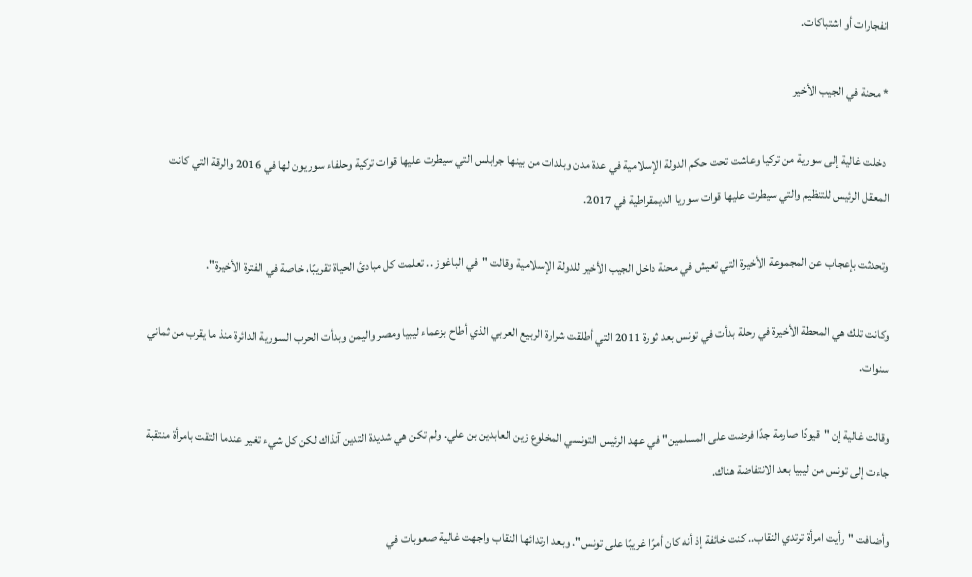انفجارات أو اشتباكات.

* محنة في الجيب الأخير

 دخلت غالية إلى سورية من تركيا وعاشت تحت حكم الدولة الإسلامية في عدة مدن وبلدات من بينها جرابلس التي سيطرت عليها قوات تركية وحلفاء سوريون لها في 2016 والرقة التي كانت المعقل الرئيس للتنظيم والتي سيطرت عليها قوات سوريا الديمقراطية في 2017.

وتحدثت بإعجاب عن المجموعة الأخيرة التي تعيش في محنة داخل الجيب الأخير للدولة الإسلامية وقالت "في الباغوز .. تعلمت كل مبادئ الحياة تقريبًا، خاصة في الفترة الأخيرة".

وكانت تلك هي المحطة الأخيرة في رحلة بدأت في تونس بعد ثورة 2011 التي أطلقت شرارة الربيع العربي الذي أطاح بزعماء ليبيا ومصر واليمن وبدأت الحرب السورية الدائرة منذ ما يقرب من ثماني سنوات.

وقالت غالية إن "قيودًا صارمة جدًا فرضت على المسلمين" في عهد الرئيس التونسي المخلوع زين العابدين بن علي. ولم تكن هي شديدة التدين آنذاك لكن كل شيء تغير عندما التقت بامرأة منتقبة جاءت إلى تونس من ليبيا بعد الانتفاضة هناك.

وأضافت "رأيت امرأة ترتدي النقاب.. كنت خائفة إذ أنه كان أمرًا غريبًا على تونس". وبعد ارتدائها النقاب واجهت غالية صعوبات في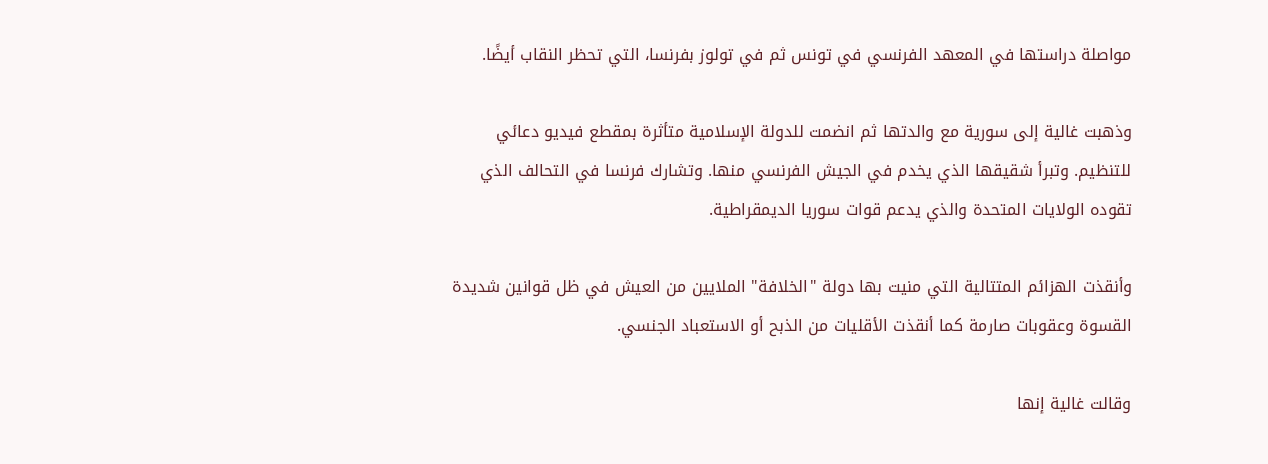مواصلة دراستها في المعهد الفرنسي في تونس ثم في تولوز بفرنسا، التي تحظر النقاب أيضًا.

وذهبت غالية إلى سورية مع والدتها ثم انضمت للدولة الإسلامية متأثرة بمقطع فيديو دعائي للتنظيم. وتبرأ شقيقها الذي يخدم في الجيش الفرنسي منها. وتشارك فرنسا في التحالف الذي تقوده الولايات المتحدة والذي يدعم قوات سوريا الديمقراطية.

وأنقذت الهزائم المتتالية التي منيت بها دولة "الخلافة" الملايين من العيش في ظل قوانين شديدة القسوة وعقوبات صارمة كما أنقذت الأقليات من الذبح أو الاستعباد الجنسي.

وقالت غالية إنها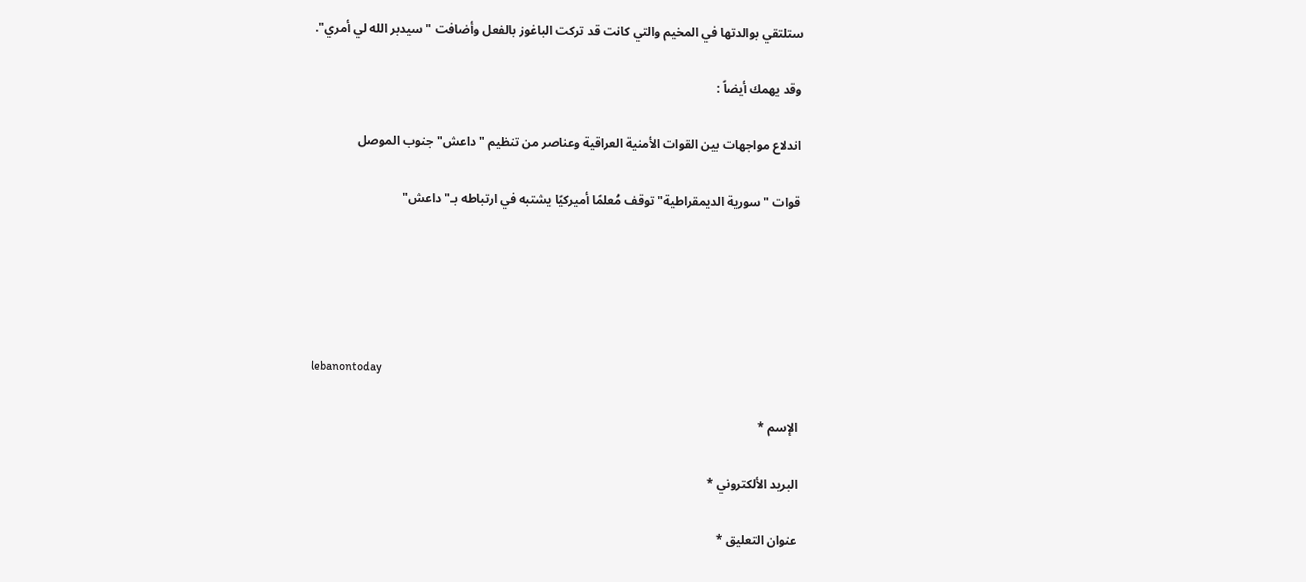ستلتقي بوالدتها في المخيم والتي كانت قد تركت الباغوز بالفعل وأضافت "سيدبر الله لي أمري".

وقد يهمك أيضاً :

اندلاع مواجهات بين القوات الأمنية العراقية وعناصر من تنظيم "داعش" جنوب الموصل

قوات "سورية الديمقراطية" توقف مُعلمًا أميركيًا يشتبه في ارتباطه بـ"داعش"





lebanontoday

الإسم *

البريد الألكتروني *

عنوان التعليق *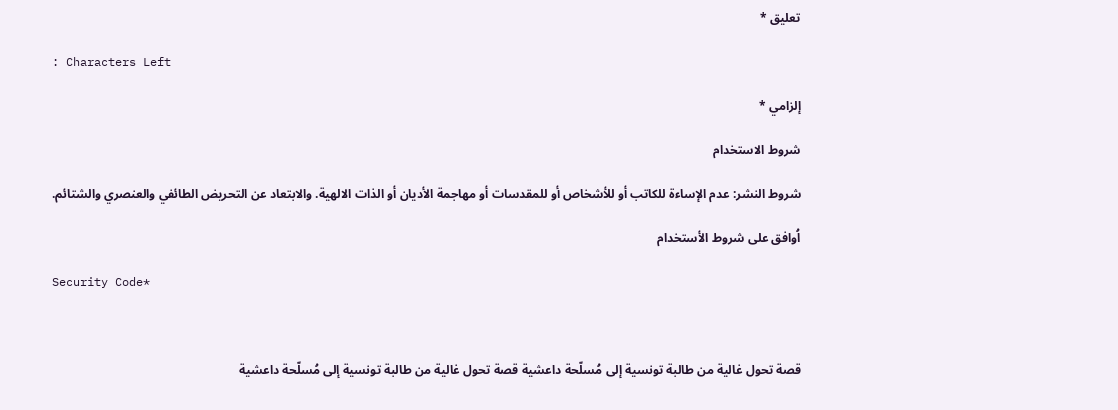تعليق *

: Characters Left

إلزامي *

شروط الاستخدام

شروط النشر: عدم الإساءة للكاتب أو للأشخاص أو للمقدسات أو مهاجمة الأديان أو الذات الالهية. والابتعاد عن التحريض الطائفي والعنصري والشتائم.

اُوافق على شروط الأستخدام

Security Code*



قصة تحول غالية من طالبة تونسية إلى مُسلّحة داعشية قصة تحول غالية من طالبة تونسية إلى مُسلّحة داعشية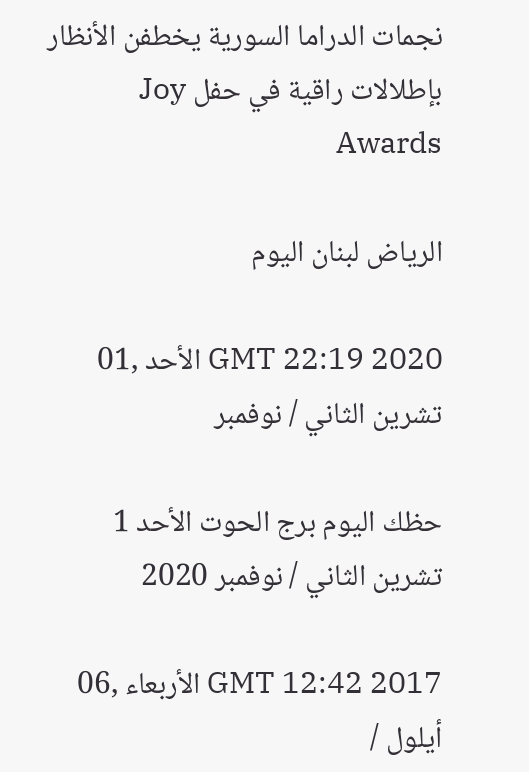نجمات الدراما السورية يخطفن الأنظار بإطلالات راقية في حفل Joy Awards

الرياض لبنان اليوم

GMT 22:19 2020 الأحد ,01 تشرين الثاني / نوفمبر

حظك اليوم برج الحوت الأحد 1 تشرين الثاني / نوفمبر 2020

GMT 12:42 2017 الأربعاء ,06 أيلول /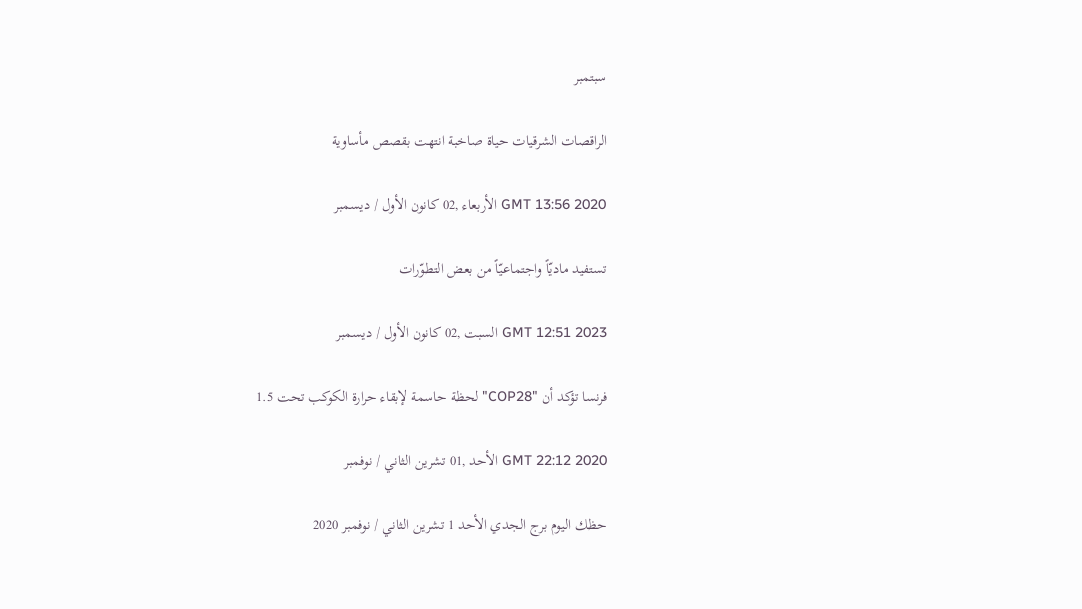سبتمبر

الراقصات الشرقيات حياة صاخبة انتهت بقصص مأساوية

GMT 13:56 2020 الأربعاء ,02 كانون الأول / ديسمبر

تستفيد ماديّاً واجتماعيّاً من بعض التطوّرات

GMT 12:51 2023 السبت ,02 كانون الأول / ديسمبر

فرنسا تؤكد أن "COP28" لحظة حاسمة لإبقاء حرارة الكوكب تحت 1.5

GMT 22:12 2020 الأحد ,01 تشرين الثاني / نوفمبر

حظك اليوم برج الجدي الأحد 1 تشرين الثاني / نوفمبر 2020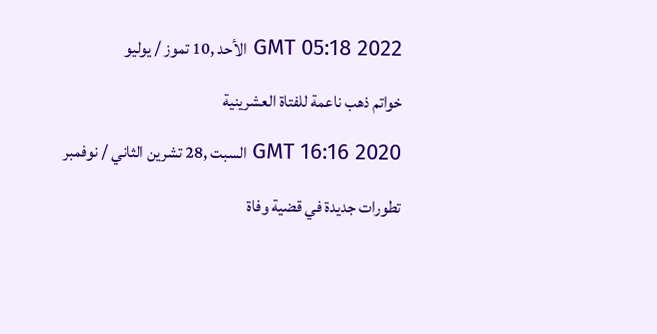GMT 05:18 2022 الأحد ,10 تموز / يوليو

خواتم ذهب ناعمة للفتاة العشرينية

GMT 16:16 2020 السبت ,28 تشرين الثاني / نوفمبر

تطورات جديدة في قضية وفاة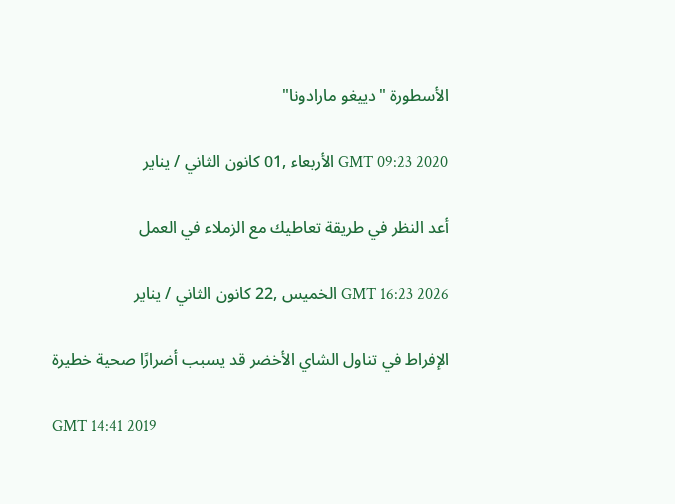الأسطورة "دييغو مارادونا"

GMT 09:23 2020 الأربعاء ,01 كانون الثاني / يناير

أعد النظر في طريقة تعاطيك مع الزملاء في العمل

GMT 16:23 2026 الخميس ,22 كانون الثاني / يناير

الإفراط في تناول الشاي الأخضر قد يسبب أضرارًا صحية خطيرة

GMT 14:41 2019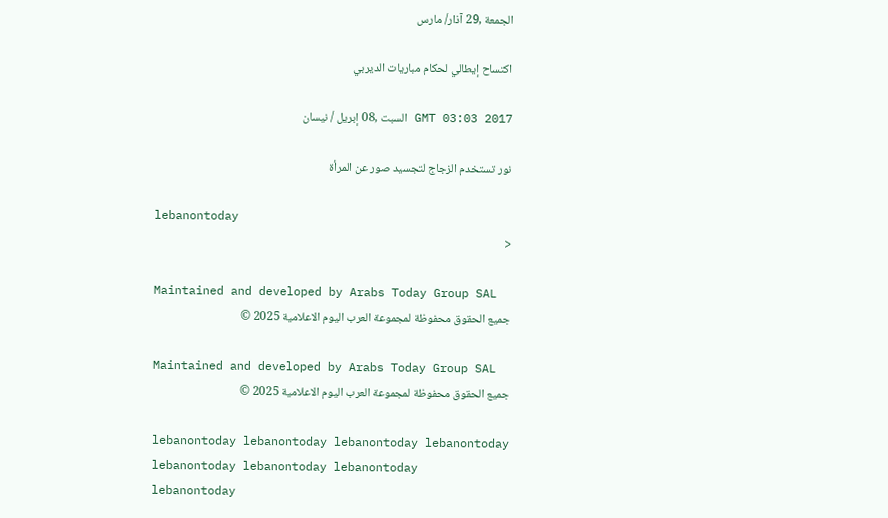الجمعة ,29 آذار/ مارس

اكتساح إيطالي لحكام مباريات الديربي

GMT 03:03 2017 السبت ,08 إبريل / نيسان

نور تستخدم الزجاج لتجسيد صور عن المرأة

lebanontoday
<

Maintained and developed by Arabs Today Group SAL
جميع الحقوق محفوظة لمجموعة العرب اليوم الاعلامية 2025 ©

Maintained and developed by Arabs Today Group SAL
جميع الحقوق محفوظة لمجموعة العرب اليوم الاعلامية 2025 ©

lebanontoday lebanontoday lebanontoday lebanontoday
lebanontoday lebanontoday lebanontoday
lebanontoday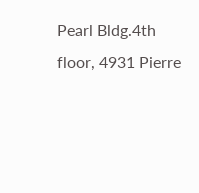Pearl Bldg.4th floor, 4931 Pierre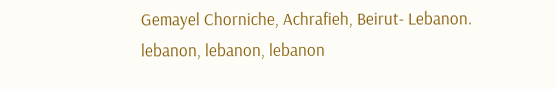Gemayel Chorniche, Achrafieh, Beirut- Lebanon.
lebanon, lebanon, lebanon